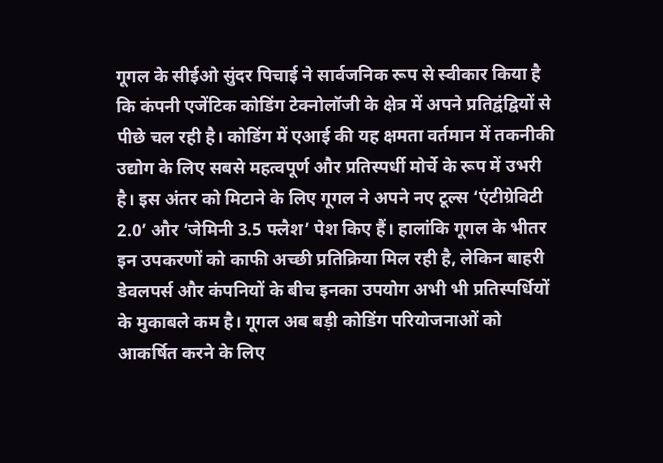गूगल के सीईओ सुंदर पिचाई ने सार्वजनिक रूप से स्वीकार किया है कि कंपनी एजेंटिक कोडिंग टेक्नोलॉजी के क्षेत्र में अपने प्रतिद्वंद्वियों से पीछे चल रही है। कोडिंग में एआई की यह क्षमता वर्तमान में तकनीकी उद्योग के लिए सबसे महत्वपूर्ण और प्रतिस्पर्धी मोर्चे के रूप में उभरी है। इस अंतर को मिटाने के लिए गूगल ने अपने नए टूल्स ‘एंटीग्रेविटी 2.0’ और ‘जेमिनी 3.5 फ्लैश’ पेश किए हैं। हालांकि गूगल के भीतर इन उपकरणों को काफी अच्छी प्रतिक्रिया मिल रही है, लेकिन बाहरी डेवलपर्स और कंपनियों के बीच इनका उपयोग अभी भी प्रतिस्पर्धियों के मुकाबले कम है। गूगल अब बड़ी कोडिंग परियोजनाओं को आकर्षित करने के लिए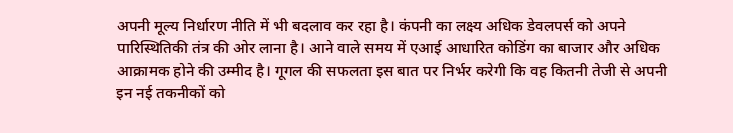अपनी मूल्य निर्धारण नीति में भी बदलाव कर रहा है। कंपनी का लक्ष्य अधिक डेवलपर्स को अपने पारिस्थितिकी तंत्र की ओर लाना है। आने वाले समय में एआई आधारित कोडिंग का बाजार और अधिक आक्रामक होने की उम्मीद है। गूगल की सफलता इस बात पर निर्भर करेगी कि वह कितनी तेजी से अपनी इन नई तकनीकों को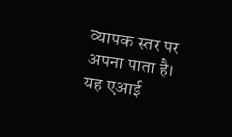व्यापक स्तर पर अपना पाता है। यह एआई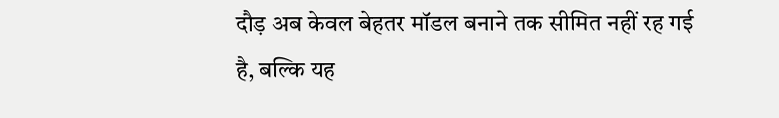दौड़ अब केवल बेहतर मॉडल बनाने तक सीमित नहीं रह गई है, बल्कि यह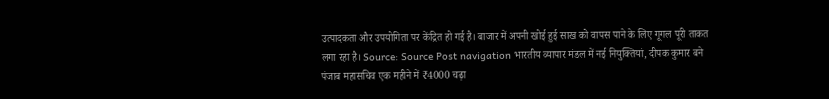उत्पादकता और उपयोगिता पर केंद्रित हो गई है। बाजार में अपनी खोई हुई साख को वापस पाने के लिए गूगल पूरी ताकत लगा रहा है। Source: Source Post navigation भारतीय व्यापार मंडल में नई नियुक्तियां, दीपक कुमार बने पंजाब महासचिव एक महीने में ₹4000 चढ़ा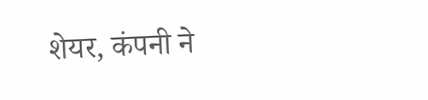शेयर, कंपनी ने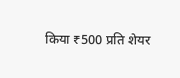किया ₹500 प्रति शेयर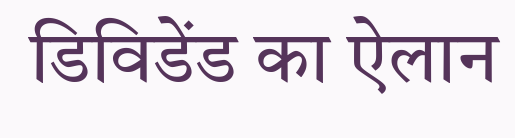डिविडेंड का ऐलान